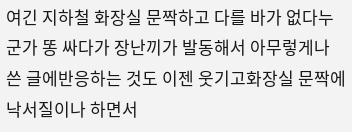여긴 지하철 화장실 문짝하고 다를 바가 없다누군가 똥 싸다가 장난끼가 발동해서 아무렇게나 쓴 글에반응하는 것도 이젠 웃기고화장실 문짝에 낙서질이나 하면서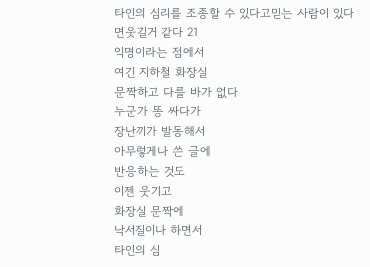타인의 심리를 조종할 수 있다고믿는 사람이 있다면웃길거 같다 21
익명이라는 점에서
여긴 지하철 화장실
문짝하고 다를 바가 없다
누군가 똥 싸다가
장난끼가 발동해서
아무렇게나 쓴 글에
반응하는 것도
이젠 웃기고
화장실 문짝에
낙서질이나 하면서
타인의 심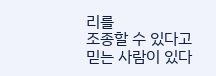리를
조종할 수 있다고
믿는 사람이 있다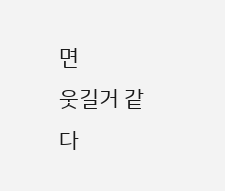면
웃길거 같다